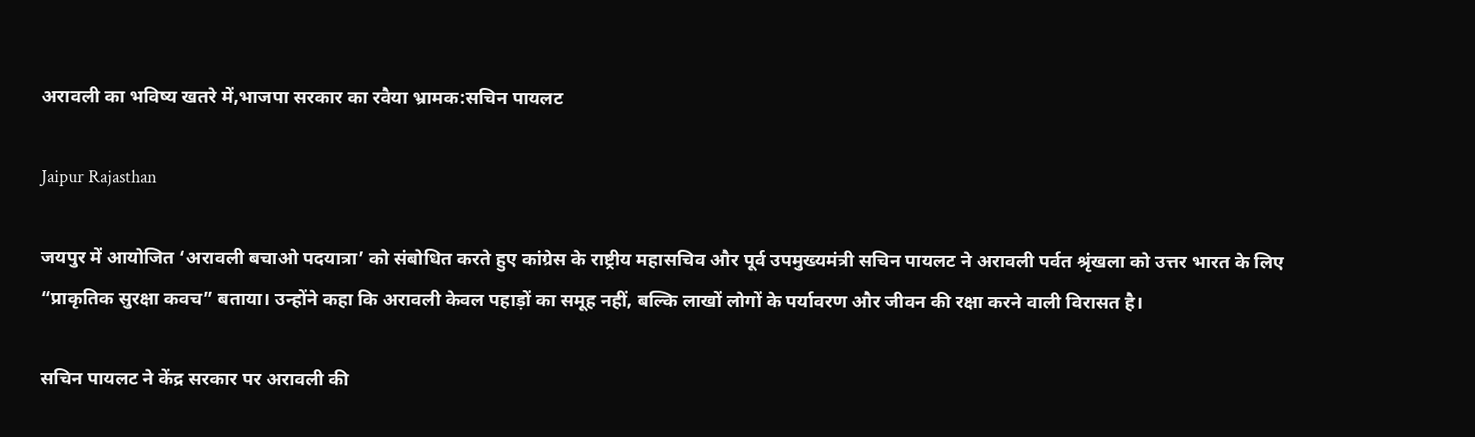अरावली का भविष्य खतरे में,भाजपा सरकार का रवैया भ्रामक:सचिन पायलट

Jaipur Rajasthan

जयपुर में आयोजित ‘अरावली बचाओ पदयात्रा’ को संबोधित करते हुए कांग्रेस के राष्ट्रीय महासचिव और पूर्व उपमुख्यमंत्री सचिन पायलट ने अरावली पर्वत श्रृंखला को उत्तर भारत के लिए “प्राकृतिक सुरक्षा कवच” बताया। उन्होंने कहा कि अरावली केवल पहाड़ों का समूह नहीं, बल्कि लाखों लोगों के पर्यावरण और जीवन की रक्षा करने वाली विरासत है।

सचिन पायलट ने केंद्र सरकार पर अरावली की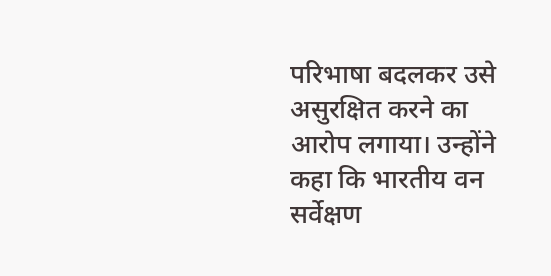परिभाषा बदलकर उसे असुरक्षित करने का आरोप लगाया। उन्होंने कहा कि भारतीय वन सर्वेक्षण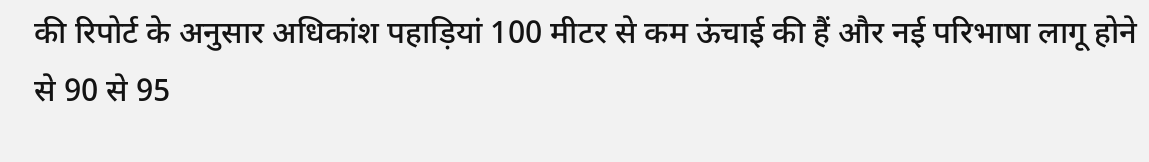की रिपोर्ट के अनुसार अधिकांश पहाड़ियां 100 मीटर से कम ऊंचाई की हैं और नई परिभाषा लागू होने से 90 से 95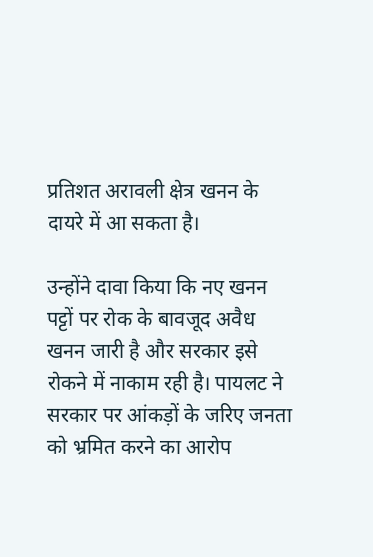प्रतिशत अरावली क्षेत्र खनन के दायरे में आ सकता है।

उन्होंने दावा किया कि नए खनन पट्टों पर रोक के बावजूद अवैध खनन जारी है और सरकार इसे रोकने में नाकाम रही है। पायलट ने सरकार पर आंकड़ों के जरिए जनता को भ्रमित करने का आरोप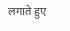लगाते हुए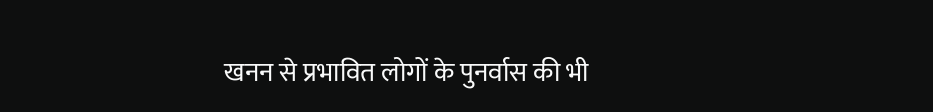खनन से प्रभावित लोगों के पुनर्वास की भी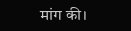मांग की।